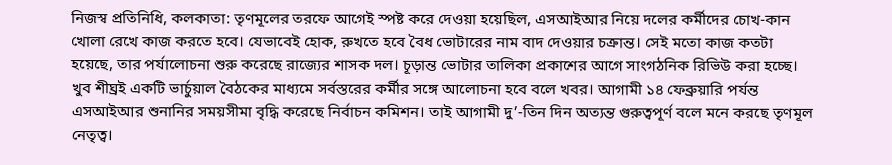নিজস্ব প্রতিনিধি, কলকাতা: তৃণমূলের তরফে আগেই স্পষ্ট করে দেওয়া হয়েছিল, এসআইআর নিয়ে দলের কর্মীদের চোখ-কান খোলা রেখে কাজ করতে হবে। যেভাবেই হোক, রুখতে হবে বৈধ ভোটারের নাম বাদ দেওয়ার চক্রান্ত। সেই মতো কাজ কতটা হয়েছে, তার পর্যালোচনা শুরু করেছে রাজ্যের শাসক দল। চূড়ান্ত ভোটার তালিকা প্রকাশের আগে সাংগঠনিক রিভিউ করা হচ্ছে। খুব শীঘ্রই একটি ভার্চুয়াল বৈঠকের মাধ্যমে সর্বস্তরের কর্মীর সঙ্গে আলোচনা হবে বলে খবর। আগামী ১৪ ফেব্রুয়ারি পর্যন্ত এসআইআর শুনানির সময়সীমা বৃদ্ধি করেছে নির্বাচন কমিশন। তাই আগামী দু’-তিন দিন অত্যন্ত গুরুত্বপূর্ণ বলে মনে করছে তৃণমূল নেতৃত্ব।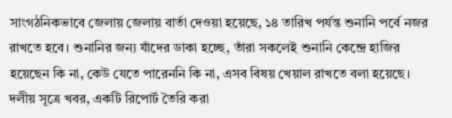সাংগঠনিকভাবে জেলায় জেলায় বার্তা দেওয়া হয়েছে, ১৪ তারিখ পর্যন্ত শুনানি পর্বে নজর রাখতে হবে। শুনানির জন্য যাঁদের ডাকা হচ্ছে, তাঁরা সকলেই শুনানি কেন্দ্রে হাজির হয়েছেন কি না, কেউ যেতে পারেননি কি না, এসব বিষয় খেয়াল রাখতে বলা হয়েছে। দলীয় সূত্রে খবর, একটি রিপোর্ট তৈরি করা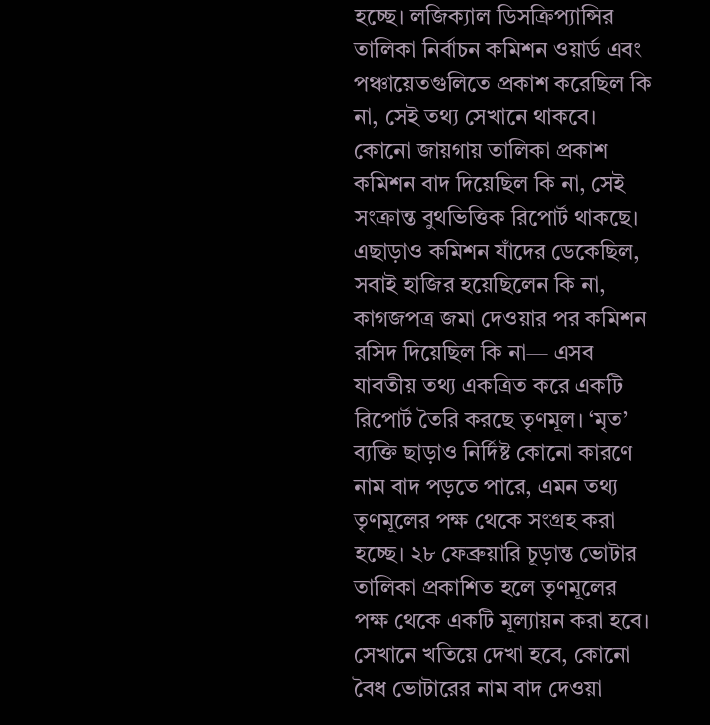হচ্ছে। লজিক্যাল ডিসক্রিপ্যান্সির তালিকা নির্বাচন কমিশন ওয়ার্ড এবং পঞ্চায়েতগুলিতে প্রকাশ করেছিল কি না, সেই তথ্য সেখানে থাকবে। কোনো জায়গায় তালিকা প্রকাশ কমিশন বাদ দিয়েছিল কি না, সেই সংক্রান্ত বুথভিত্তিক রিপোর্ট থাকছে। এছাড়াও কমিশন যাঁদের ডেকেছিল, সবাই হাজির হয়েছিলেন কি না, কাগজপত্র জমা দেওয়ার পর কমিশন রসিদ দিয়েছিল কি না— এসব যাবতীয় তথ্য একত্রিত করে একটি রিপোর্ট তৈরি করছে তৃণমূল। ‘মৃত’ ব্যক্তি ছাড়াও নির্দিষ্ট কোনো কারণে নাম বাদ পড়তে পারে, এমন তথ্য তৃণমূলের পক্ষ থেকে সংগ্রহ করা হচ্ছে। ২৮ ফেব্রুয়ারি চূড়ান্ত ভোটার তালিকা প্রকাশিত হলে তৃণমূলের পক্ষ থেকে একটি মূল্যায়ন করা হবে। সেখানে খতিয়ে দেখা হবে, কোনো বৈধ ভোটারের নাম বাদ দেওয়া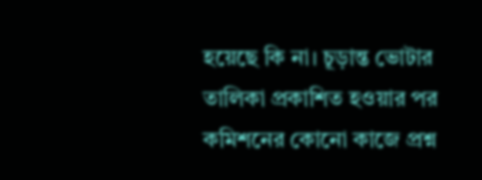হয়েছে কি না। চূড়ান্ত ভোটার তালিকা প্রকাশিত হওয়ার পর কমিশনের কোনো কাজে প্রশ্ন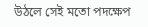উঠলে সেই মতো পদক্ষেপ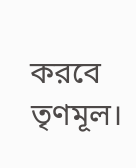করবে তৃণমূল।